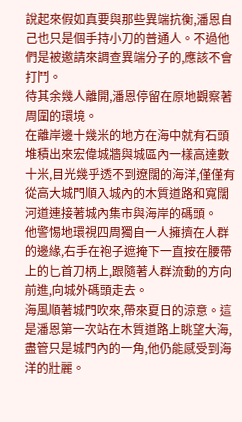說起來假如真要與那些異端抗衡,潘恩自己也只是個手持小刀的普通人。不過他們是被邀請來調查異端分子的,應該不會打鬥。
待其余幾人離開,潘恩停留在原地觀察著周圍的環境。
在離岸邊十幾米的地方在海中就有石頭堆積出來宏偉城牆與城區內一樣高達數十米,目光幾乎透不到遼闊的海洋,僅僅有從高大城門順入城內的木質道路和寬闊河道連接著城內集市與海岸的碼頭。
他警惕地環視四周獨自一人擁擠在人群的邊緣,右手在袍子遮掩下一直按在腰帶上的匕首刀柄上,跟隨著人群流動的方向前進,向城外碼頭走去。
海風順著城門吹來,帶來夏日的涼意。這是潘恩第一次站在木質道路上眺望大海,盡管只是城門內的一角,他仍能感受到海洋的壯麗。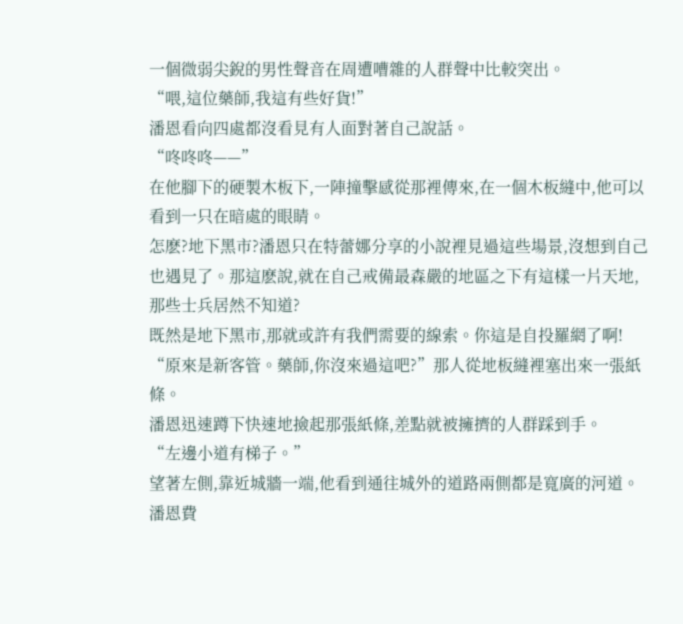一個微弱尖銳的男性聲音在周遭嘈雜的人群聲中比較突出。
“喂,這位藥師,我這有些好貨!”
潘恩看向四處都沒看見有人面對著自己說話。
“咚咚咚——”
在他腳下的硬製木板下,一陣撞擊感從那裡傳來,在一個木板縫中,他可以看到一只在暗處的眼睛。
怎麽?地下黑市?潘恩只在特蕾娜分享的小說裡見過這些場景,沒想到自己也遇見了。那這麽說,就在自己戒備最森嚴的地區之下有這樣一片天地,那些士兵居然不知道?
既然是地下黑市,那就或許有我們需要的線索。你這是自投羅網了啊!
“原來是新客管。藥師,你沒來過這吧?”那人從地板縫裡塞出來一張紙條。
潘恩迅速蹲下快速地撿起那張紙條,差點就被擁擠的人群踩到手。
“左邊小道有梯子。”
望著左側,靠近城牆一端,他看到通往城外的道路兩側都是寬廣的河道。潘恩費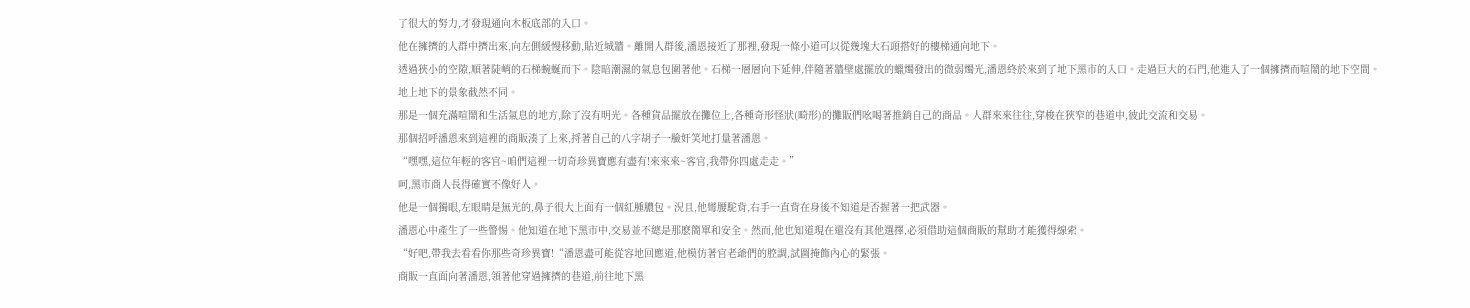了很大的努力,才發現通向木板底部的入口。
他在擁擠的人群中擠出來,向左側緩慢移動,貼近城牆。離開人群後,潘恩接近了那裡,發現一條小道可以從幾塊大石頭搭好的樓梯通向地下。
透過狹小的空隙,順著陡峭的石梯蜿蜒而下。陰暗潮濕的氣息包圍著他。石梯一層層向下延伸,伴隨著牆壁處擺放的蠟燭發出的微弱燭光,潘恩終於來到了地下黑市的入口。走過巨大的石門,他進入了一個擁擠而喧鬧的地下空間。
地上地下的景象截然不同。
那是一個充滿喧鬧和生活氣息的地方,除了沒有明光。各種貨品擺放在攤位上,各種奇形怪狀(畸形)的攤販們吆喝著推銷自己的商品。人群來來往往,穿梭在狹窄的巷道中,彼此交流和交易。
那個招呼潘恩來到這裡的商販湊了上來,捋著自己的八字胡子一臉奸笑地打量著潘恩。
“嘿嘿,這位年輕的客官~咱們這裡一切奇珍異寶應有盡有!來來來~客官,我帶你四處走走。”
呵,黑市商人長得確實不像好人。
他是一個獨眼,左眼睛是無光的,鼻子很大上面有一個紅腫膿包。況且,他彎腰駝背,右手一直背在身後不知道是否握著一把武器。
潘恩心中產生了一些警惕。他知道在地下黑市中,交易並不總是那麽簡單和安全。然而,他也知道現在還沒有其他選擇,必須借助這個商販的幫助才能獲得線索。
“好吧,帶我去看看你那些奇珍異寶!“潘恩盡可能從容地回應道,他模仿著官老爺們的腔調,試圖掩飾內心的緊張。
商販一直面向著潘恩,領著他穿過擁擠的巷道,前往地下黑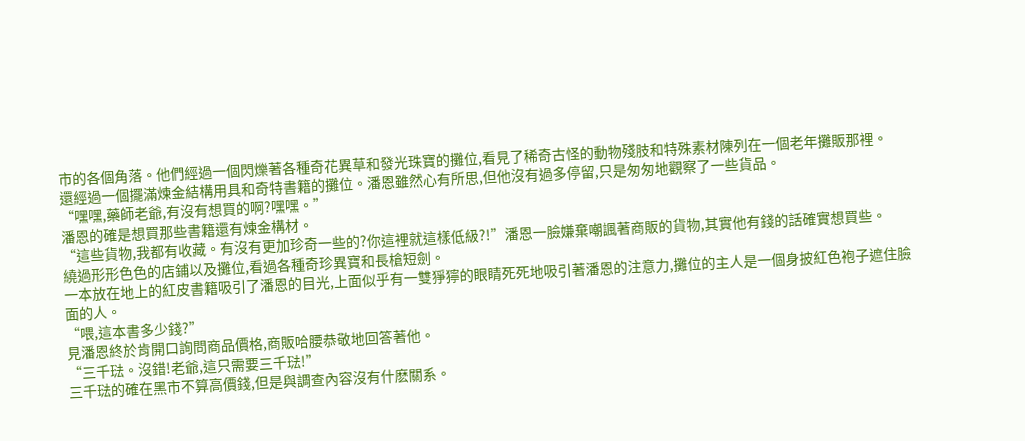市的各個角落。他們經過一個閃爍著各種奇花異草和發光珠寶的攤位,看見了稀奇古怪的動物殘肢和特殊素材陳列在一個老年攤販那裡。
還經過一個擺滿煉金結構用具和奇特書籍的攤位。潘恩雖然心有所思,但他沒有過多停留,只是匆匆地觀察了一些貨品。
“嘿嘿,藥師老爺,有沒有想買的啊?嘿嘿。”
潘恩的確是想買那些書籍還有煉金構材。
“這些貨物,我都有收藏。有沒有更加珍奇一些的?你這裡就這樣低級?!”潘恩一臉嫌棄嘲諷著商販的貨物,其實他有錢的話確實想買些。
繞過形形色色的店鋪以及攤位,看過各種奇珍異寶和長槍短劍。
一本放在地上的紅皮書籍吸引了潘恩的目光,上面似乎有一雙猙獰的眼睛死死地吸引著潘恩的注意力,攤位的主人是一個身披紅色袍子遮住臉面的人。
“喂,這本書多少錢?”
見潘恩終於肯開口詢問商品價格,商販哈腰恭敬地回答著他。
“三千琺。沒錯!老爺,這只需要三千琺!”
三千琺的確在黑市不算高價錢,但是與調查內容沒有什麽關系。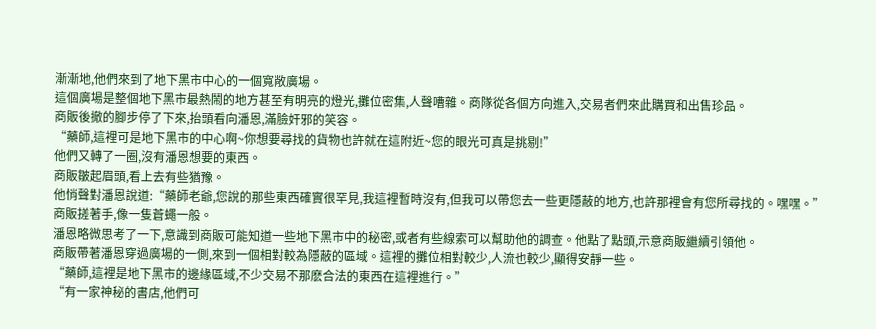漸漸地,他們來到了地下黑市中心的一個寬敞廣場。
這個廣場是整個地下黑市最熱鬧的地方甚至有明亮的燈光,攤位密集,人聲嘈雜。商隊從各個方向進入,交易者們來此購買和出售珍品。
商販後撤的腳步停了下來,抬頭看向潘恩,滿臉奸邪的笑容。
“藥師,這裡可是地下黑市的中心啊~你想要尋找的貨物也許就在這附近~您的眼光可真是挑剔!”
他們又轉了一圈,沒有潘恩想要的東西。
商販皺起眉頭,看上去有些猶豫。
他悄聲對潘恩說道:“藥師老爺,您說的那些東西確實很罕見,我這裡暫時沒有,但我可以帶您去一些更隱蔽的地方,也許那裡會有您所尋找的。嘿嘿。”
商販搓著手,像一隻蒼蠅一般。
潘恩略微思考了一下,意識到商販可能知道一些地下黑市中的秘密,或者有些線索可以幫助他的調查。他點了點頭,示意商販繼續引領他。
商販帶著潘恩穿過廣場的一側,來到一個相對較為隱蔽的區域。這裡的攤位相對較少,人流也較少,顯得安靜一些。
“藥師,這裡是地下黑市的邊緣區域,不少交易不那麽合法的東西在這裡進行。”
“有一家神秘的書店,他們可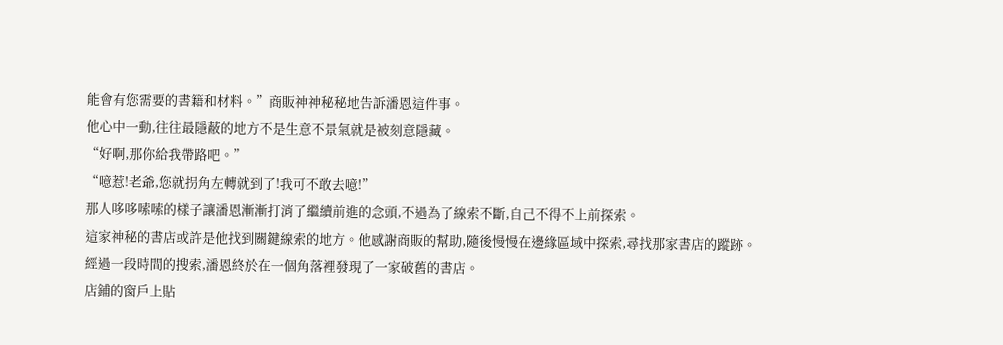能會有您需要的書籍和材料。”商販神神秘秘地告訴潘恩這件事。
他心中一動,往往最隱蔽的地方不是生意不景氣就是被刻意隱藏。
“好啊,那你給我帶路吧。”
“噫惹!老爺,您就拐角左轉就到了!我可不敢去噫!”
那人哆哆嗦嗦的樣子讓潘恩漸漸打消了繼續前進的念頭,不過為了線索不斷,自己不得不上前探索。
這家神秘的書店或許是他找到關鍵線索的地方。他感謝商販的幫助,隨後慢慢在邊緣區域中探索,尋找那家書店的蹤跡。
經過一段時間的搜索,潘恩終於在一個角落裡發現了一家破舊的書店。
店鋪的窗戶上貼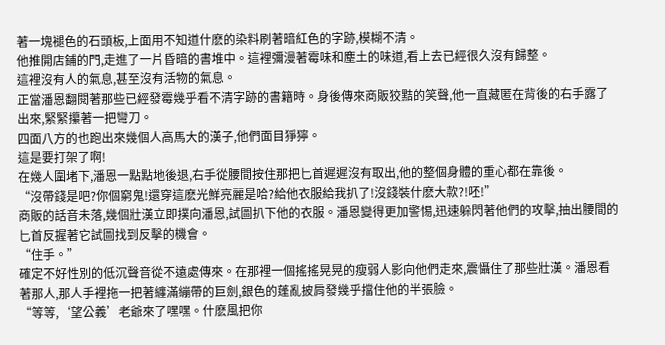著一塊褪色的石頭板,上面用不知道什麽的染料刷著暗紅色的字跡,模糊不清。
他推開店鋪的門,走進了一片昏暗的書堆中。這裡彌漫著霉味和塵土的味道,看上去已經很久沒有歸整。
這裡沒有人的氣息,甚至沒有活物的氣息。
正當潘恩翻閱著那些已經發霉幾乎看不清字跡的書籍時。身後傳來商販狡黠的笑聲,他一直藏匿在背後的右手露了出來,緊緊攥著一把彎刀。
四面八方的也跑出來幾個人高馬大的漢子,他們面目猙獰。
這是要打架了啊!
在幾人圍堵下,潘恩一點點地後退,右手從腰間按住那把匕首遲遲沒有取出,他的整個身體的重心都在靠後。
“沒帶錢是吧?你個窮鬼!還穿這麽光鮮亮麗是哈?給他衣服給我扒了!沒錢裝什麽大款?!呸!”
商販的話音未落,幾個壯漢立即撲向潘恩,試圖扒下他的衣服。潘恩變得更加警惕,迅速躲閃著他們的攻擊,抽出腰間的匕首反握著它試圖找到反擊的機會。
“住手。”
確定不好性別的低沉聲音從不遠處傳來。在那裡一個搖搖晃晃的瘦弱人影向他們走來,震懾住了那些壯漢。潘恩看著那人,那人手裡拖一把著纏滿繃帶的巨劍,銀色的蓬亂披肩發幾乎擋住他的半張臉。
“等等,‘望公義’老爺來了嘿嘿。什麽風把你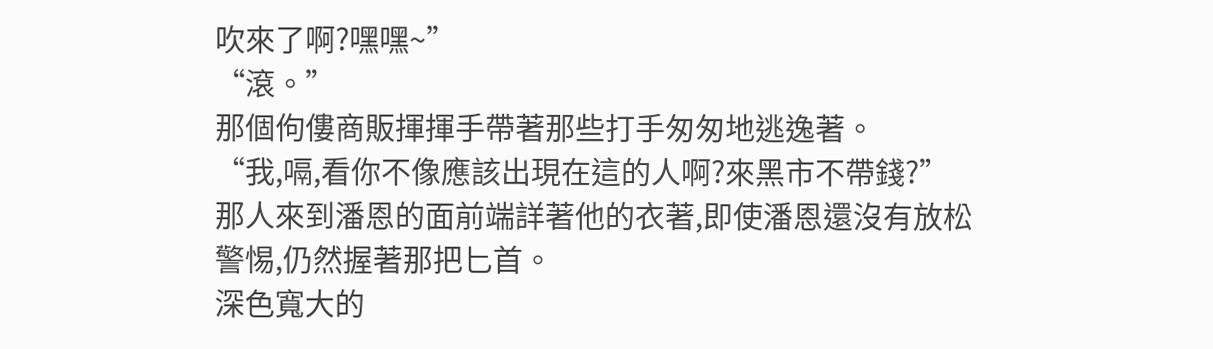吹來了啊?嘿嘿~”
“滾。”
那個佝僂商販揮揮手帶著那些打手匆匆地逃逸著。
“我,嗝,看你不像應該出現在這的人啊?來黑市不帶錢?”
那人來到潘恩的面前端詳著他的衣著,即使潘恩還沒有放松警惕,仍然握著那把匕首。
深色寬大的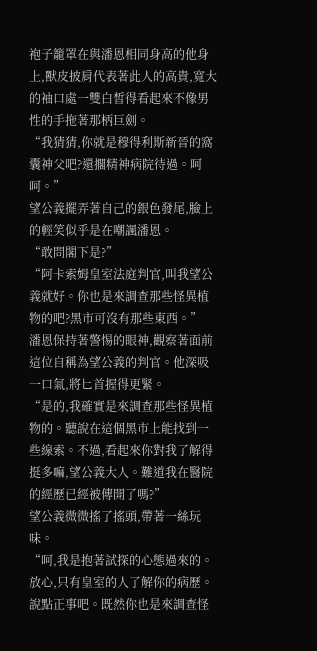袍子籠罩在與潘恩相同身高的他身上,獸皮披肩代表著此人的高貴,寬大的袖口處一雙白皙得看起來不像男性的手拖著那柄巨劍。
“我猜猜,你就是穆得利斯新晉的窩囊神父吧?還擱精神病院待過。呵呵。”
望公義擺弄著自己的銀色發尾,臉上的輕笑似乎是在嘲諷潘恩。
“敢問閣下是?”
“阿卡索姆皇室法庭判官,叫我望公義就好。你也是來調查那些怪異植物的吧?黑市可沒有那些東西。”
潘恩保持著警惕的眼神,觀察著面前這位自稱為望公義的判官。他深吸一口氣,將匕首握得更緊。
“是的,我確實是來調查那些怪異植物的。聽說在這個黑市上能找到一些線索。不過,看起來你對我了解得挺多嘛,望公義大人。難道我在醫院的經歷已經被傳開了嗎?”
望公義微微搖了搖頭,帶著一絲玩味。
“呵,我是抱著試探的心態過來的。放心,只有皇室的人了解你的病歷。說點正事吧。既然你也是來調查怪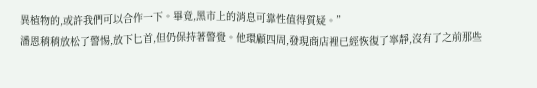異植物的,或許我們可以合作一下。畢竟,黑市上的消息可靠性值得質疑。”
潘恩稍稍放松了警惕,放下匕首,但仍保持著警覺。他環顧四周,發現商店裡已經恢復了寧靜,沒有了之前那些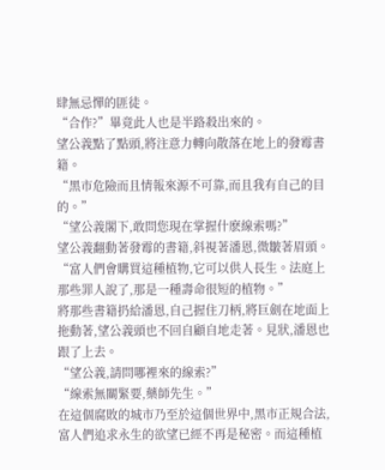肆無忌憚的匪徒。
“合作?”畢竟此人也是半路殺出來的。
望公義點了點頭,將注意力轉向散落在地上的發霉書籍。
“黑市危險而且情報來源不可靠,而且我有自己的目的。”
“望公義閣下,敢問您現在掌握什麽線索嗎?”
望公義翻動著發霉的書籍,斜視著潘恩,微皺著眉頭。
“富人們會購買這種植物,它可以供人長生。法庭上那些罪人說了,那是一種壽命很短的植物。”
將那些書籍扔給潘恩,自己握住刀柄,將巨劍在地面上拖動著,望公義頭也不回自顧自地走著。見狀,潘恩也跟了上去。
“望公義,請問哪裡來的線索?”
“線索無關緊要,藥師先生。”
在這個腐敗的城市乃至於這個世界中,黑市正規合法,富人們追求永生的欲望已經不再是秘密。而這種植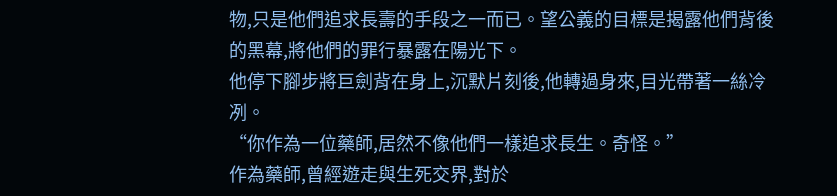物,只是他們追求長壽的手段之一而已。望公義的目標是揭露他們背後的黑幕,將他們的罪行暴露在陽光下。
他停下腳步將巨劍背在身上,沉默片刻後,他轉過身來,目光帶著一絲冷冽。
“你作為一位藥師,居然不像他們一樣追求長生。奇怪。”
作為藥師,曾經遊走與生死交界,對於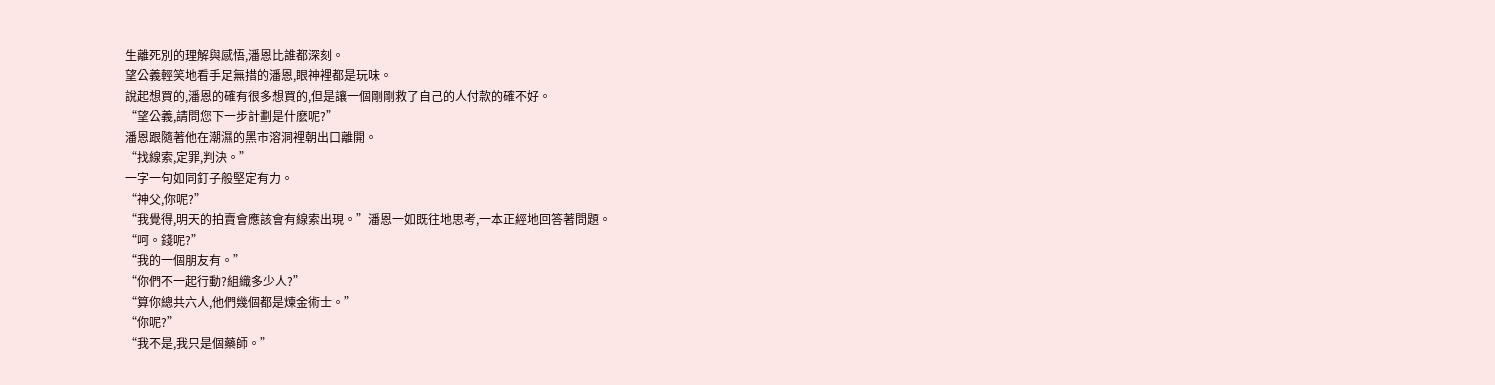生離死別的理解與感悟,潘恩比誰都深刻。
望公義輕笑地看手足無措的潘恩,眼神裡都是玩味。
說起想買的,潘恩的確有很多想買的,但是讓一個剛剛救了自己的人付款的確不好。
“望公義,請問您下一步計劃是什麽呢?”
潘恩跟隨著他在潮濕的黑市溶洞裡朝出口離開。
“找線索,定罪,判決。”
一字一句如同釘子般堅定有力。
“神父,你呢?”
“我覺得,明天的拍賣會應該會有線索出現。”潘恩一如既往地思考,一本正經地回答著問題。
“呵。錢呢?”
“我的一個朋友有。”
“你們不一起行動?組織多少人?”
“算你總共六人,他們幾個都是煉金術士。”
“你呢?”
“我不是,我只是個藥師。”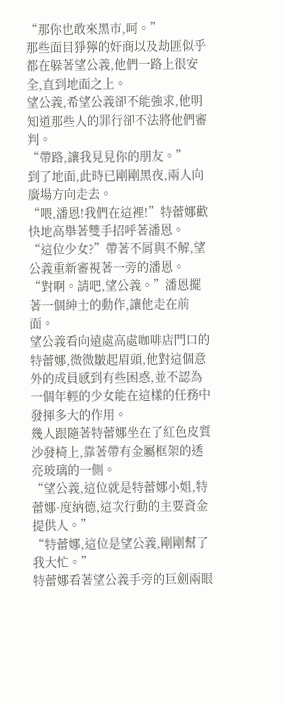“那你也敢來黑市,呵。”
那些面目猙獰的奸商以及劫匪似乎都在躲著望公義,他們一路上很安全,直到地面之上。
望公義,希望公義卻不能強求,他明知道那些人的罪行卻不法將他們審判。
“帶路,讓我見見你的朋友。”
到了地面,此時已剛剛黑夜,兩人向廣場方向走去。
“喂,潘恩!我們在這裡!”特蕾娜歡快地高舉著雙手招呼著潘恩。
“這位少女?”帶著不屑與不解,望公義重新審視著一旁的潘恩。
“對啊。請吧,望公義。”潘恩擺著一個紳士的動作,讓他走在前面。
望公義看向遠處高處咖啡店門口的特蕾娜,微微皺起眉頭,他對這個意外的成員感到有些困惑,並不認為一個年輕的少女能在這樣的任務中發揮多大的作用。
幾人跟隨著特蕾娜坐在了紅色皮質沙發椅上,靠著帶有金屬框架的透亮玻璃的一側。
“望公義,這位就是特蕾娜小姐,特蕾娜·度納德,這次行動的主要資金提供人。”
“特蕾娜,這位是望公義,剛剛幫了我大忙。”
特蕾娜看著望公義手旁的巨劍兩眼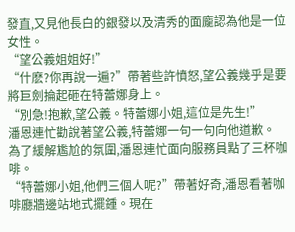發直,又見他長白的銀發以及清秀的面龐認為他是一位女性。
“望公義姐姐好!”
“什麽?你再說一遍?”帶著些許憤怒,望公義幾乎是要將巨劍掄起砸在特蕾娜身上。
“別急!抱歉,望公義。特蕾娜小姐,這位是先生!”
潘恩連忙勸說著望公義,特蕾娜一句一句向他道歉。
為了緩解尷尬的氛圍,潘恩連忙面向服務員點了三杯咖啡。
“特蕾娜小姐,他們三個人呢?”帶著好奇,潘恩看著咖啡廳牆邊站地式擺鍾。現在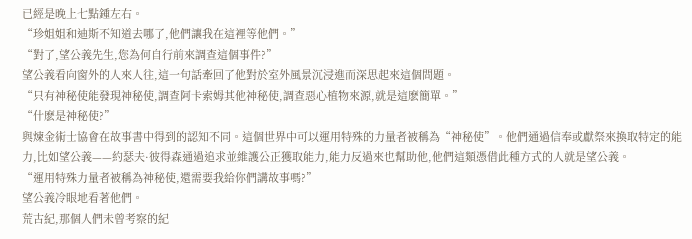已經是晚上七點鍾左右。
“珍姐姐和迪斯不知道去哪了,他們讓我在這裡等他們。”
“對了,望公義先生,您為何自行前來調查這個事件?”
望公義看向窗外的人來人往,這一句話牽回了他對於室外風景沉浸進而深思起來這個問題。
“只有神秘使能發現神秘使,調查阿卡索姆其他神秘使,調查惡心植物來源,就是這麽簡單。”
“什麽是神秘使?”
與煉金術士協會在故事書中得到的認知不同。這個世界中可以運用特殊的力量者被稱為“神秘使”。他們通過信奉或獻祭來換取特定的能力,比如望公義——約瑟夫·彼得森通過追求並維護公正獲取能力,能力反過來也幫助他,他們這類憑借此種方式的人就是望公義。
“運用特殊力量者被稱為神秘使,還需要我給你們講故事嗎?”
望公義冷眼地看著他們。
荒古紀,那個人們未曾考察的紀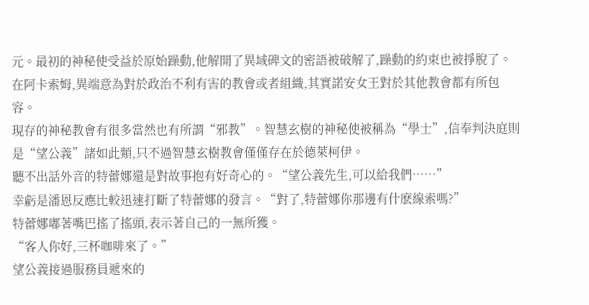元。最初的神秘使受益於原始躁動,他解開了異域碑文的密語被破解了,躁動的約束也被掙脫了。
在阿卡索姆,異端意為對於政治不利有害的教會或者組織,其實諾安女王對於其他教會都有所包容。
現存的神秘教會有很多當然也有所謂“邪教”。智慧玄樹的神秘使被稱為“學士”,信奉判決庭則是“望公義”諸如此類,只不過智慧玄樹教會僅僅存在於德萊柯伊。
聽不出話外音的特蕾娜還是對故事抱有好奇心的。“望公義先生,可以給我們……”
幸虧是潘恩反應比較迅速打斷了特蕾娜的發言。“對了,特蕾娜你那邊有什麽線索嗎?”
特蕾娜嘟著嘴巴搖了搖頭,表示著自己的一無所獲。
“客人你好,三杯咖啡來了。”
望公義接過服務員遞來的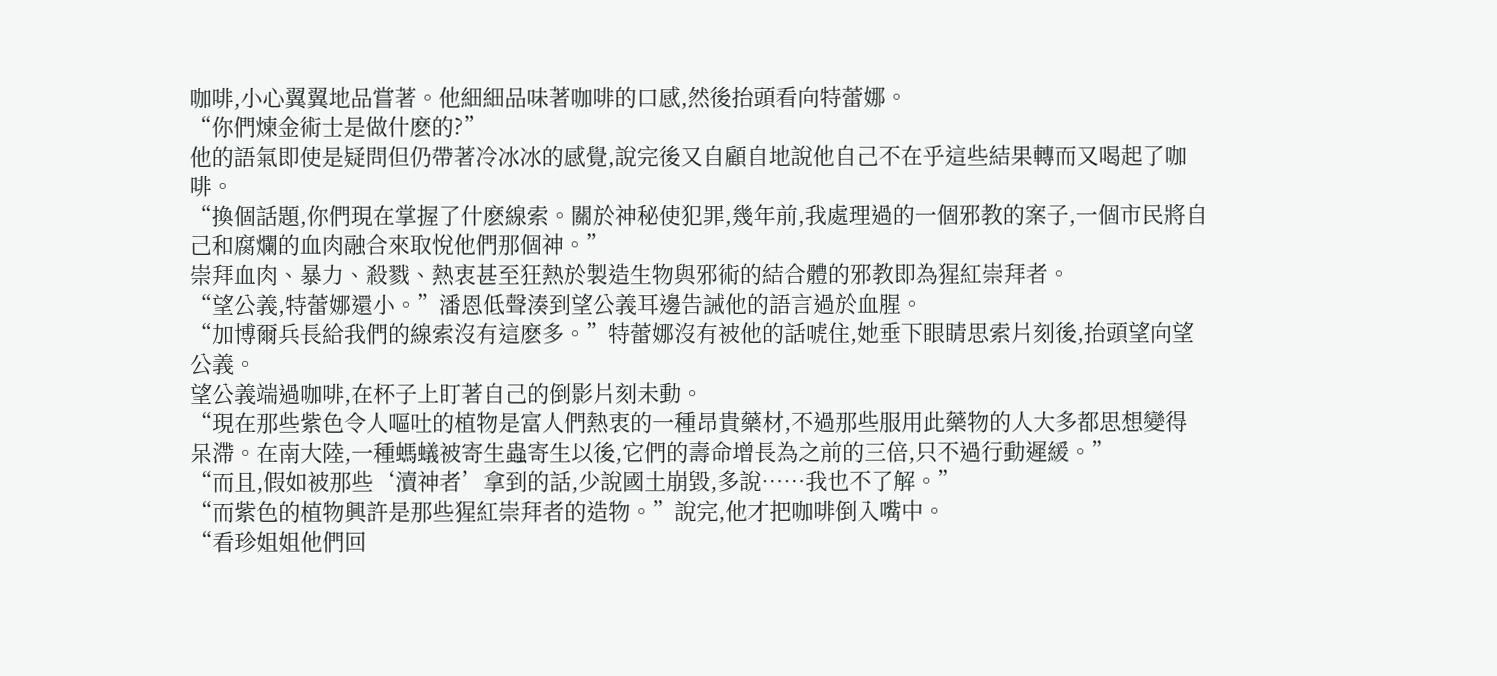咖啡,小心翼翼地品嘗著。他細細品味著咖啡的口感,然後抬頭看向特蕾娜。
“你們煉金術士是做什麽的?”
他的語氣即使是疑問但仍帶著冷冰冰的感覺,說完後又自顧自地說他自己不在乎這些結果轉而又喝起了咖啡。
“換個話題,你們現在掌握了什麽線索。關於神秘使犯罪,幾年前,我處理過的一個邪教的案子,一個市民將自己和腐爛的血肉融合來取悅他們那個神。”
崇拜血肉、暴力、殺戮、熱衷甚至狂熱於製造生物與邪術的結合體的邪教即為猩紅崇拜者。
“望公義,特蕾娜還小。”潘恩低聲湊到望公義耳邊告誡他的語言過於血腥。
“加博爾兵長給我們的線索沒有這麽多。”特蕾娜沒有被他的話唬住,她垂下眼睛思索片刻後,抬頭望向望公義。
望公義端過咖啡,在杯子上盯著自己的倒影片刻未動。
“現在那些紫色令人嘔吐的植物是富人們熱衷的一種昂貴藥材,不過那些服用此藥物的人大多都思想變得呆滯。在南大陸,一種螞蟻被寄生蟲寄生以後,它們的壽命增長為之前的三倍,只不過行動遲緩。”
“而且,假如被那些‘瀆神者’拿到的話,少說國土崩毀,多說……我也不了解。”
“而紫色的植物興許是那些猩紅崇拜者的造物。”說完,他才把咖啡倒入嘴中。
“看珍姐姐他們回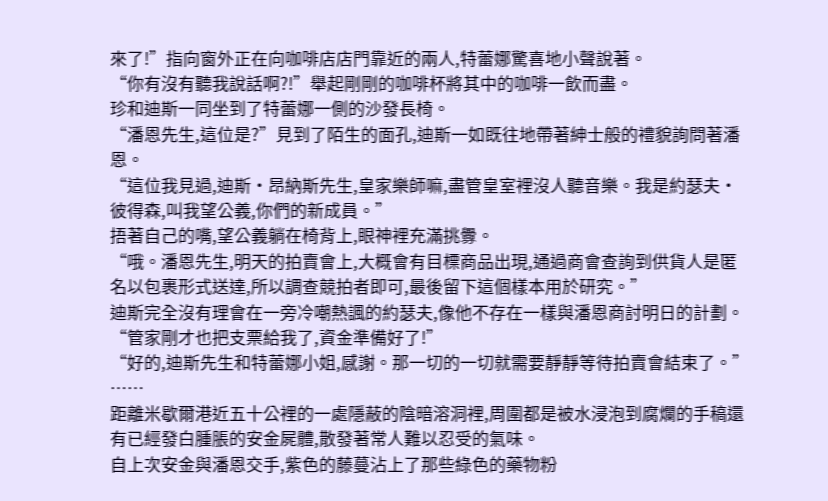來了!”指向窗外正在向咖啡店店門靠近的兩人,特蕾娜驚喜地小聲說著。
“你有沒有聽我說話啊?!”舉起剛剛的咖啡杯將其中的咖啡一飲而盡。
珍和迪斯一同坐到了特蕾娜一側的沙發長椅。
“潘恩先生,這位是?”見到了陌生的面孔,迪斯一如既往地帶著紳士般的禮貌詢問著潘恩。
“這位我見過,迪斯·昂納斯先生,皇家樂師嘛,盡管皇室裡沒人聽音樂。我是約瑟夫·彼得森,叫我望公義,你們的新成員。”
捂著自己的嘴,望公義躺在椅背上,眼神裡充滿挑釁。
“哦。潘恩先生,明天的拍賣會上,大概會有目標商品出現,通過商會查詢到供貨人是匿名以包裹形式送達,所以調查競拍者即可,最後留下這個樣本用於研究。”
迪斯完全沒有理會在一旁冷嘲熱諷的約瑟夫,像他不存在一樣與潘恩商討明日的計劃。
“管家剛才也把支票給我了,資金準備好了!”
“好的,迪斯先生和特蕾娜小姐,感謝。那一切的一切就需要靜靜等待拍賣會結束了。”
……
距離米歇爾港近五十公裡的一處隱蔽的陰暗溶洞裡,周圍都是被水浸泡到腐爛的手稿還有已經發白腫脹的安金屍體,散發著常人難以忍受的氣味。
自上次安金與潘恩交手,紫色的藤蔓沾上了那些綠色的藥物粉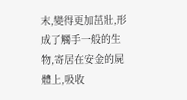末,變得更加茁壯,形成了觸手一般的生物,寄居在安金的屍體上,吸收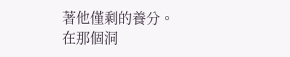著他僅剩的養分。
在那個洞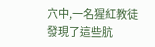穴中,一名猩紅教徒發現了這些肮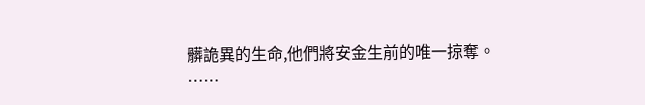髒詭異的生命,他們將安金生前的唯一掠奪。
……